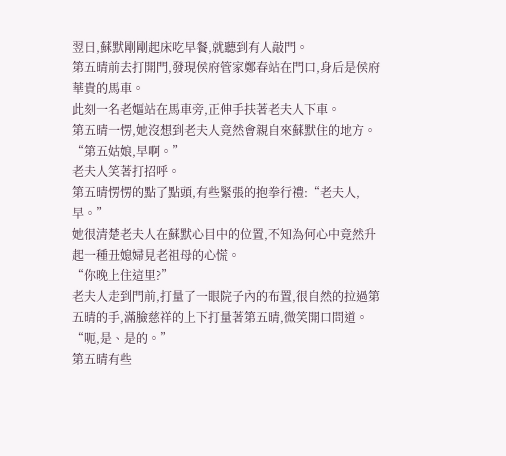翌日,蘇默剛剛起床吃早餐,就聽到有人敲門。
第五晴前去打開門,發現侯府管家鄭春站在門口,身后是侯府華貴的馬車。
此刻一名老嫗站在馬車旁,正伸手扶著老夫人下車。
第五晴一愣,她沒想到老夫人竟然會親自來蘇默住的地方。
“第五姑娘,早啊。”
老夫人笑著打招呼。
第五晴愣愣的點了點頭,有些緊張的抱拳行禮:“老夫人,早。”
她很清楚老夫人在蘇默心目中的位置,不知為何心中竟然升起一種丑媳婦見老祖母的心慌。
“你晚上住這里?”
老夫人走到門前,打量了一眼院子內的布置,很自然的拉過第五晴的手,滿臉慈祥的上下打量著第五晴,微笑開口問道。
“呃,是、是的。”
第五晴有些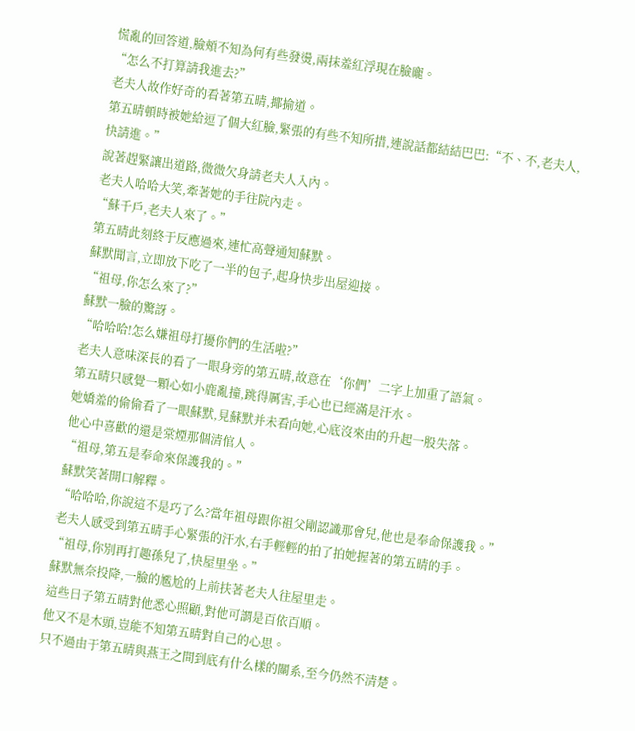慌亂的回答道,臉頰不知為何有些發燙,兩抹羞紅浮現在臉龐。
“怎么不打算請我進去?”
老夫人故作好奇的看著第五晴,揶揄道。
第五晴頓時被她給逗了個大紅臉,緊張的有些不知所措,連說話都結結巴巴:“不、不,老夫人,快請進。”
說著趕緊讓出道路,微微欠身請老夫人入內。
老夫人哈哈大笑,牽著她的手往院內走。
“蘇千戶,老夫人來了。”
第五晴此刻終于反應過來,連忙高聲通知蘇默。
蘇默聞言,立即放下吃了一半的包子,起身快步出屋迎接。
“祖母,你怎么來了?”
蘇默一臉的驚訝。
“哈哈哈!怎么嫌祖母打擾你們的生活啦?”
老夫人意味深長的看了一眼身旁的第五晴,故意在‘你們’二字上加重了語氣。
第五晴只感覺一顆心如小鹿亂撞,跳得厲害,手心也已經滿是汗水。
她嬌羞的偷偷看了一眼蘇默,見蘇默并未看向她,心底沒來由的升起一股失落。
他心中喜歡的還是棠煙那個清倌人。
“祖母,第五是奉命來保護我的。”
蘇默笑著開口解釋。
“哈哈哈,你說這不是巧了么?當年祖母跟你祖父剛認識那會兒,他也是奉命保護我。”
老夫人感受到第五晴手心緊張的汗水,右手輕輕的拍了拍她握著的第五晴的手。
“祖母,你別再打趣孫兒了,快屋里坐。”
蘇默無奈投降,一臉的尷尬的上前扶著老夫人往屋里走。
這些日子第五晴對他悉心照顧,對他可謂是百依百順。
他又不是木頭,豈能不知第五晴對自己的心思。
只不過由于第五晴與燕王之間到底有什么樣的關系,至今仍然不清楚。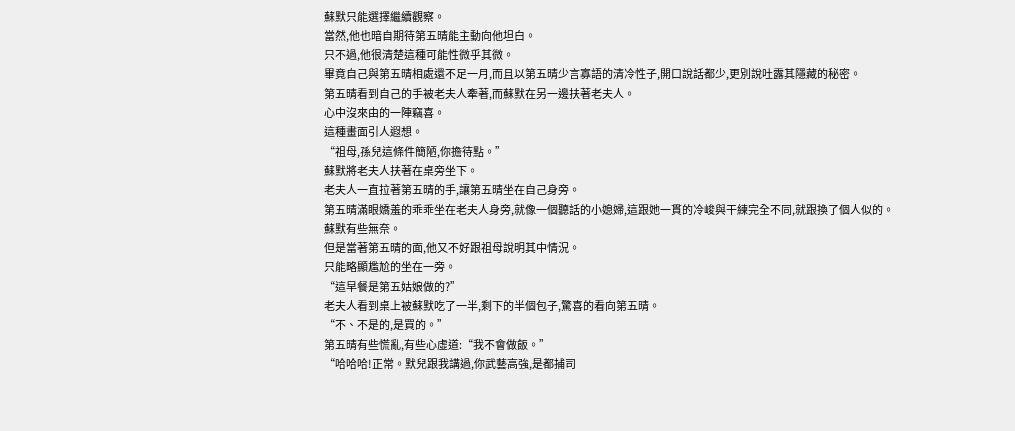蘇默只能選擇繼續觀察。
當然,他也暗自期待第五晴能主動向他坦白。
只不過,他很清楚這種可能性微乎其微。
畢竟自己與第五晴相處還不足一月,而且以第五晴少言寡語的清冷性子,開口說話都少,更別說吐露其隱藏的秘密。
第五晴看到自己的手被老夫人牽著,而蘇默在另一邊扶著老夫人。
心中沒來由的一陣竊喜。
這種畫面引人遐想。
“祖母,孫兒這條件簡陋,你擔待點。”
蘇默將老夫人扶著在桌旁坐下。
老夫人一直拉著第五晴的手,讓第五晴坐在自己身旁。
第五晴滿眼嬌羞的乖乖坐在老夫人身旁,就像一個聽話的小媳婦,這跟她一貫的冷峻與干練完全不同,就跟換了個人似的。
蘇默有些無奈。
但是當著第五晴的面,他又不好跟祖母說明其中情況。
只能略顯尷尬的坐在一旁。
“這早餐是第五姑娘做的?”
老夫人看到桌上被蘇默吃了一半,剩下的半個包子,驚喜的看向第五晴。
“不、不是的,是買的。”
第五晴有些慌亂,有些心虛道:“我不會做飯。”
“哈哈哈!正常。默兒跟我講過,你武藝高強,是都捕司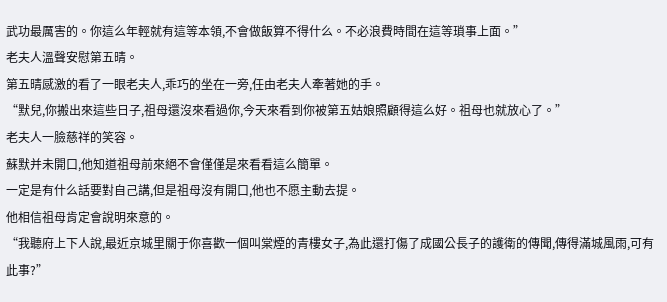武功最厲害的。你這么年輕就有這等本領,不會做飯算不得什么。不必浪費時間在這等瑣事上面。”
老夫人溫聲安慰第五晴。
第五晴感激的看了一眼老夫人,乖巧的坐在一旁,任由老夫人牽著她的手。
“默兒,你搬出來這些日子,祖母還沒來看過你,今天來看到你被第五姑娘照顧得這么好。祖母也就放心了。”
老夫人一臉慈祥的笑容。
蘇默并未開口,他知道祖母前來絕不會僅僅是來看看這么簡單。
一定是有什么話要對自己講,但是祖母沒有開口,他也不愿主動去提。
他相信祖母肯定會說明來意的。
“我聽府上下人說,最近京城里關于你喜歡一個叫棠煙的青樓女子,為此還打傷了成國公長子的護衛的傳聞,傳得滿城風雨,可有此事?”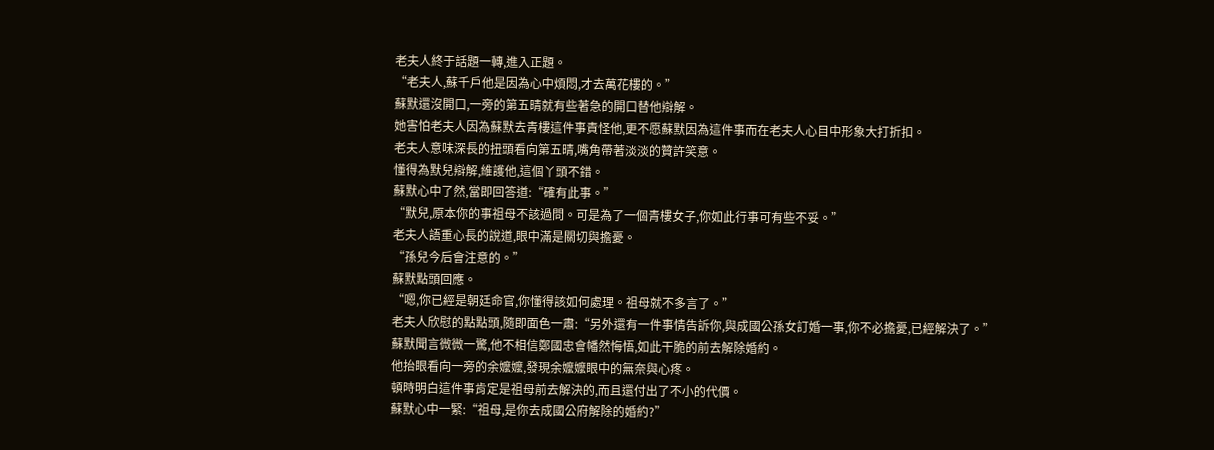老夫人終于話題一轉,進入正題。
“老夫人,蘇千戶他是因為心中煩悶,才去萬花樓的。”
蘇默還沒開口,一旁的第五晴就有些著急的開口替他辯解。
她害怕老夫人因為蘇默去青樓這件事責怪他,更不愿蘇默因為這件事而在老夫人心目中形象大打折扣。
老夫人意味深長的扭頭看向第五晴,嘴角帶著淡淡的贊許笑意。
懂得為默兒辯解,維護他,這個丫頭不錯。
蘇默心中了然,當即回答道:“確有此事。”
“默兒,原本你的事祖母不該過問。可是為了一個青樓女子,你如此行事可有些不妥。”
老夫人語重心長的說道,眼中滿是關切與擔憂。
“孫兒今后會注意的。”
蘇默點頭回應。
“嗯,你已經是朝廷命官,你懂得該如何處理。祖母就不多言了。”
老夫人欣慰的點點頭,隨即面色一肅:“另外還有一件事情告訴你,與成國公孫女訂婚一事,你不必擔憂,已經解決了。”
蘇默聞言微微一驚,他不相信鄭國忠會幡然悔悟,如此干脆的前去解除婚約。
他抬眼看向一旁的余嬤嬤,發現余嬤嬤眼中的無奈與心疼。
頓時明白這件事肯定是祖母前去解決的,而且還付出了不小的代價。
蘇默心中一緊:“祖母,是你去成國公府解除的婚約?”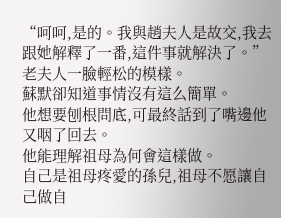“呵呵,是的。我與趙夫人是故交,我去跟她解釋了一番,這件事就解決了。”
老夫人一臉輕松的模樣。
蘇默卻知道事情沒有這么簡單。
他想要刨根問底,可最終話到了嘴邊他又咽了回去。
他能理解祖母為何會這樣做。
自己是祖母疼愛的孫兒,祖母不愿讓自己做自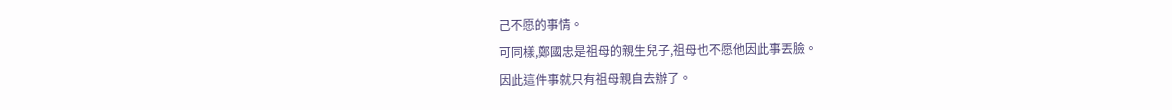己不愿的事情。
可同樣,鄭國忠是祖母的親生兒子,祖母也不愿他因此事丟臉。
因此這件事就只有祖母親自去辦了。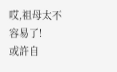哎,祖母太不容易了!
或許自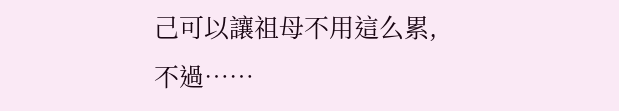己可以讓祖母不用這么累,不過……